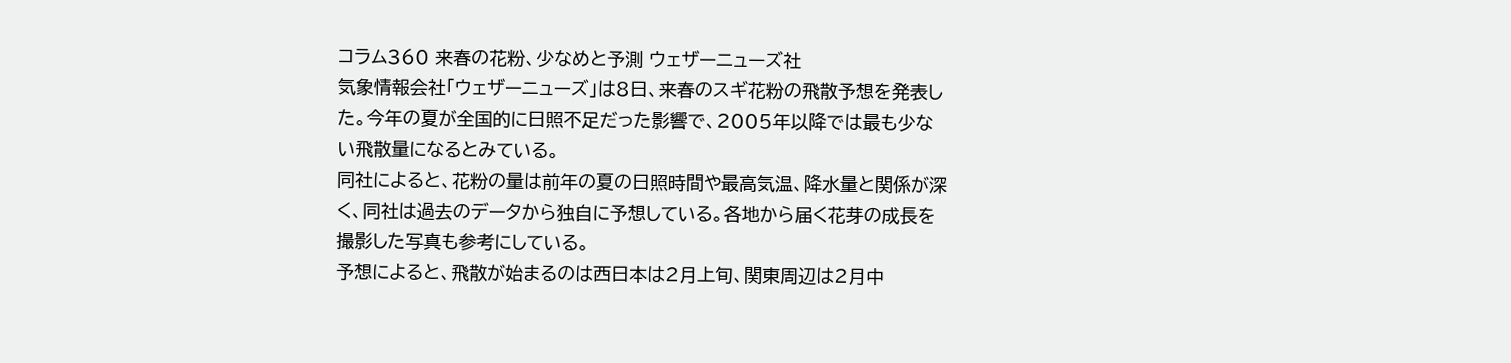コラム360 来春の花粉、少なめと予測 ウェザーニューズ社
気象情報会社「ウェザーニューズ」は8日、来春のスギ花粉の飛散予想を発表した。今年の夏が全国的に日照不足だった影響で、2005年以降では最も少ない飛散量になるとみている。
同社によると、花粉の量は前年の夏の日照時間や最高気温、降水量と関係が深く、同社は過去のデータから独自に予想している。各地から届く花芽の成長を撮影した写真も参考にしている。
予想によると、飛散が始まるのは西日本は2月上旬、関東周辺は2月中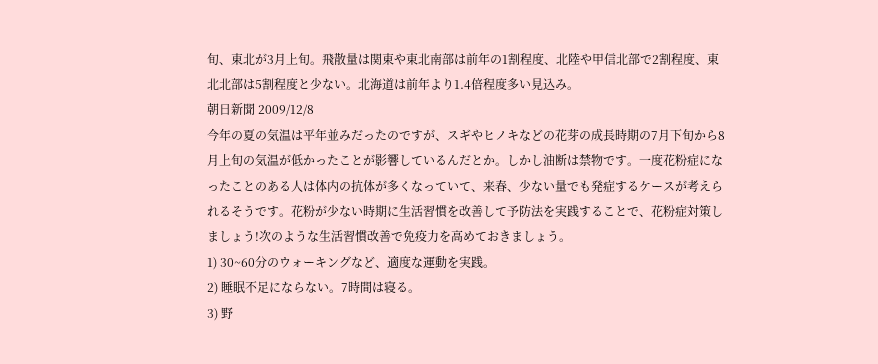旬、東北が3月上旬。飛散量は関東や東北南部は前年の1割程度、北陸や甲信北部で2割程度、東北北部は5割程度と少ない。北海道は前年より1.4倍程度多い見込み。
朝日新聞 2009/12/8
今年の夏の気温は平年並みだったのですが、スギやヒノキなどの花芽の成長時期の7月下旬から8月上旬の気温が低かったことが影響しているんだとか。しかし油断は禁物です。一度花粉症になったことのある人は体内の抗体が多くなっていて、来春、少ない量でも発症するケースが考えられるそうです。花粉が少ない時期に生活習慣を改善して予防法を実践することで、花粉症対策しましょう!次のような生活習慣改善で免疫力を高めておきましょう。
1) 30~60分のウォーキングなど、適度な運動を実践。
2) 睡眠不足にならない。7時間は寝る。
3) 野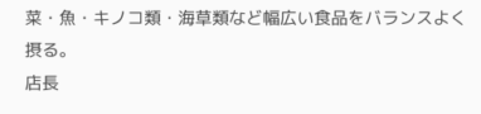菜・魚・キノコ類・海草類など幅広い食品をバランスよく摂る。
店長